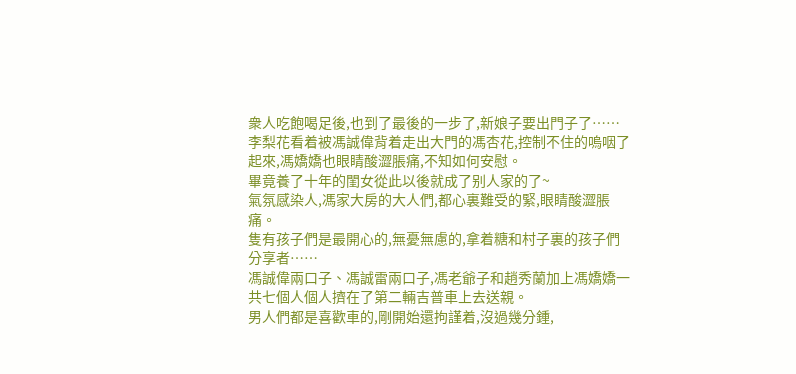衆人吃飽喝足後,也到了最後的一步了,新娘子要出門子了……
李梨花看着被馮誠偉背着走出大門的馮杏花,控制不住的嗚咽了起來,馮嬌嬌也眼睛酸澀脹痛,不知如何安慰。
畢竟養了十年的閨女從此以後就成了别人家的了~
氣氛感染人,馮家大房的大人們,都心裏難受的緊,眼睛酸澀脹痛。
隻有孩子們是最開心的,無憂無慮的,拿着糖和村子裏的孩子們分享者……
馮誠偉兩口子、馮誠雷兩口子,馮老爺子和趙秀蘭加上馮嬌嬌一共七個人個人擠在了第二輛吉普車上去送親。
男人們都是喜歡車的,剛開始還拘謹着,沒過幾分鍾,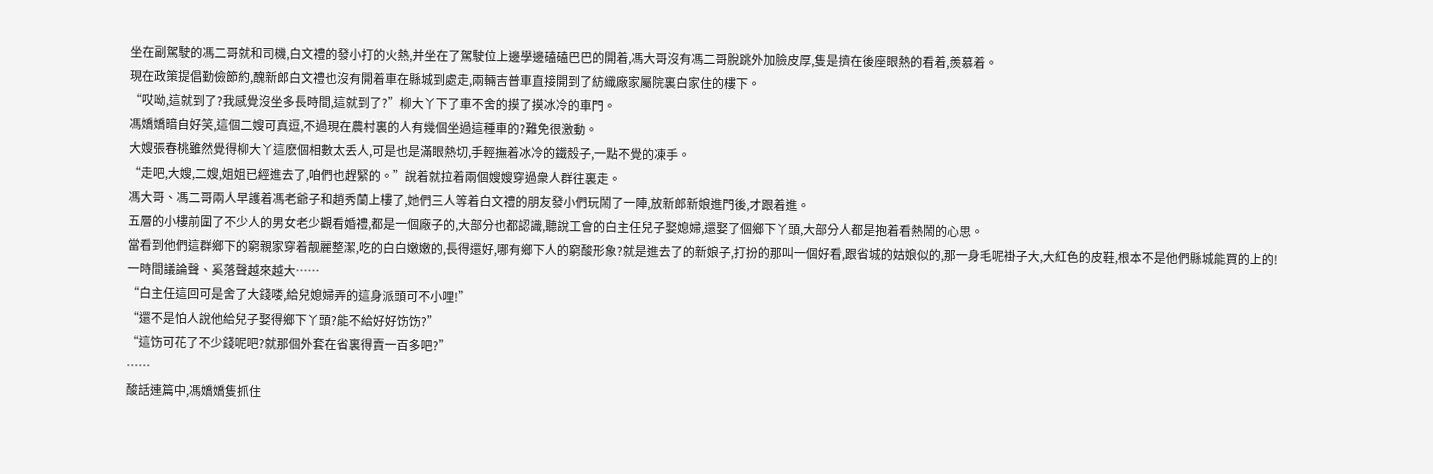坐在副駕駛的馮二哥就和司機,白文禮的發小打的火熱,并坐在了駕駛位上邊學邊磕磕巴巴的開着,馮大哥沒有馮二哥脫跳外加臉皮厚,隻是擠在後座眼熱的看着,羨慕着。
現在政策提倡勤儉節約,醜新郎白文禮也沒有開着車在縣城到處走,兩輛吉普車直接開到了紡織廠家屬院裏白家住的樓下。
“哎呦,這就到了?我感覺沒坐多長時間,這就到了?”柳大丫下了車不舍的摸了摸冰冷的車門。
馮嬌嬌暗自好笑,這個二嫂可真逗,不過現在農村裏的人有幾個坐過這種車的?難免很激動。
大嫂張春桃雖然覺得柳大丫這麽個相數太丢人,可是也是滿眼熱切,手輕撫着冰冷的鐵殼子,一點不覺的凍手。
“走吧,大嫂,二嫂,姐姐已經進去了,咱們也趕緊的。”說着就拉着兩個嫂嫂穿過衆人群往裏走。
馮大哥、馮二哥兩人早護着馮老爺子和趙秀蘭上樓了,她們三人等着白文禮的朋友發小們玩鬧了一陣,放新郎新娘進門後,才跟着進。
五層的小樓前圍了不少人的男女老少觀看婚禮,都是一個廠子的,大部分也都認識,聽說工會的白主任兒子娶媳婦,還娶了個鄉下丫頭,大部分人都是抱着看熱鬧的心思。
當看到他們這群鄉下的窮親家穿着靓麗整潔,吃的白白嫩嫩的,長得還好,哪有鄉下人的窮酸形象?就是進去了的新娘子,打扮的那叫一個好看,跟省城的姑娘似的,那一身毛呢褂子大,大紅色的皮鞋,根本不是他們縣城能買的上的!
一時間議論聲、奚落聲越來越大……
“白主任這回可是舍了大錢喽,給兒媳婦弄的這身派頭可不小哩!”
“還不是怕人說他給兒子娶得鄉下丫頭?能不給好好饬饬?”
“這饬可花了不少錢呢吧?就那個外套在省裏得賣一百多吧?”
……
酸話連篇中,馮嬌嬌隻抓住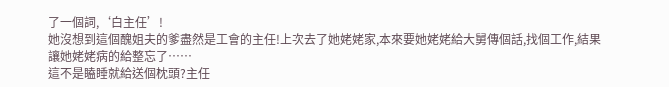了一個詞,‘白主任’!
她沒想到這個醜姐夫的爹盡然是工會的主任!上次去了她姥姥家,本來要她姥姥給大舅傳個話,找個工作,結果讓她姥姥病的給整忘了……
這不是瞌睡就給送個枕頭?主任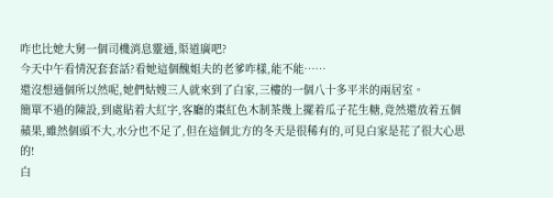咋也比她大舅一個司機消息靈通,渠道廣吧?
今天中午看情況套套話?看她這個醜姐夫的老爹咋樣,能不能……
還沒想通個所以然呢,她們姑嫂三人就來到了白家,三樓的一個八十多平米的兩居室。
簡單不過的陳設,到處貼着大紅字,客廳的棗紅色木制茶幾上擺着瓜子花生糖,竟然還放着五個蘋果,雖然個頭不大,水分也不足了,但在這個北方的冬天是很稀有的,可見白家是花了很大心思的!
白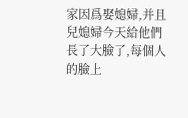家因爲娶媳婦,并且兒媳婦今天給他們長了大臉了,每個人的臉上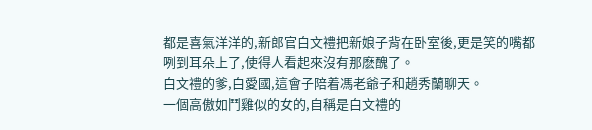都是喜氣洋洋的,新郎官白文禮把新娘子背在卧室後,更是笑的嘴都咧到耳朵上了,使得人看起來沒有那麽醜了。
白文禮的爹,白愛國,這會子陪着馮老爺子和趙秀蘭聊天。
一個高傲如鬥雞似的女的,自稱是白文禮的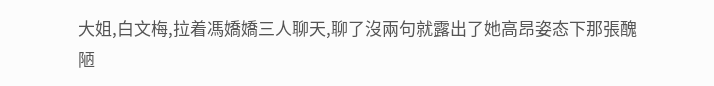大姐,白文梅,拉着馮嬌嬌三人聊天,聊了沒兩句就露出了她高昂姿态下那張醜陋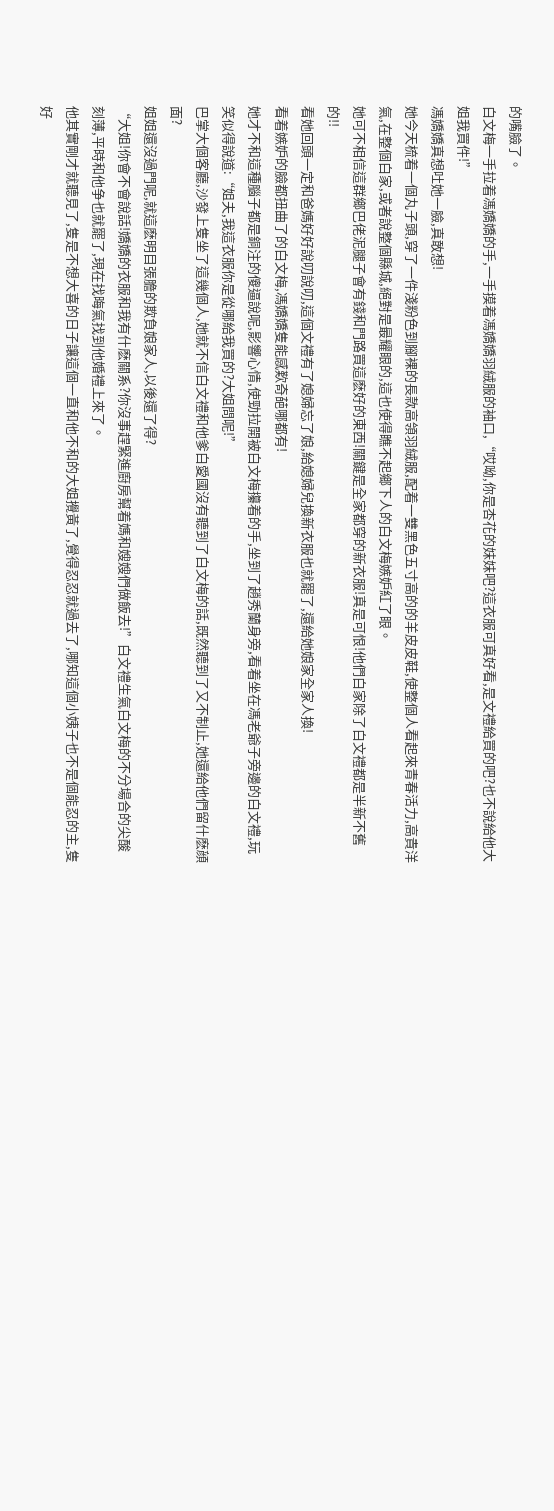的嘴臉了。
白文梅一手拉着馮嬌嬌的手,一手摸着馮嬌嬌羽絨服的袖口,“哎呦,你是杏花的妹妹吧?這衣服可真好看,是文禮給買的吧?也不說給他大姐我買件!”
馮嬌嬌真想吐她一臉,真敢想!
她今天梳着一個丸子頭,穿了一件淺粉色到腳裸的長款高領羽絨服,配着一雙黑色五寸高的的羊皮皮鞋,使整個人看起來青春活力,高貴洋氣,在整個白家,或者說整個縣城,絕對是最耀眼的,這也使得瞧不起鄉下人的白文梅嫉妒紅了眼。
她可不相信這群鄉巴佬泥腿子會有錢和門路買這麽好的東西!關鍵是全家都穿的新衣服!真是可恨!他們白家除了白文禮都是半新不舊的!!
看她回頭一定和爸媽好好說叨說叨,這個文禮有了媳婦忘了娘,給媳婦兒換新衣服也就罷了,還給她娘家全家人換!
看着嫉妒的臉都扭曲了的白文梅,馮嬌嬌隻能感歎奇葩哪都有!
她才不和這種腦子都是銅注的傻逼說呢,影響心情,使勁拉開被白文梅攥着的手,坐到了趙秀蘭身旁,看着坐在馮老爺子旁邊的白文禮,玩笑似得說道:“姐夫,我這衣服你是從哪給我買的?大姐問呢!”
巴掌大個客廳,沙發上隻坐了這幾個人,她就不信白文禮和他爹白愛國沒有聽到了白文梅的話,既然聽到了又不制止,她還給他們留什麽顔面?
姐姐還沒過門呢,就這麽明目張膽的欺負娘家人,以後還了得?
“大姐!你會不會說話!嬌嬌的衣服和我有什麽關系?你沒事趕緊進廚房幫着媽和嫂嫂們做飯去!”白文禮生氣白文梅的不分場合的尖酸刻薄,平時和他争也就罷了,現在找晦氣找到他婚禮上來了。
他其實剛才就聽見了,隻是不想大喜的日子讓這個一直和他不和的大姐攪黃了,覺得忍忍就過去了,哪知這個小姨子也不是個能忍的主,隻好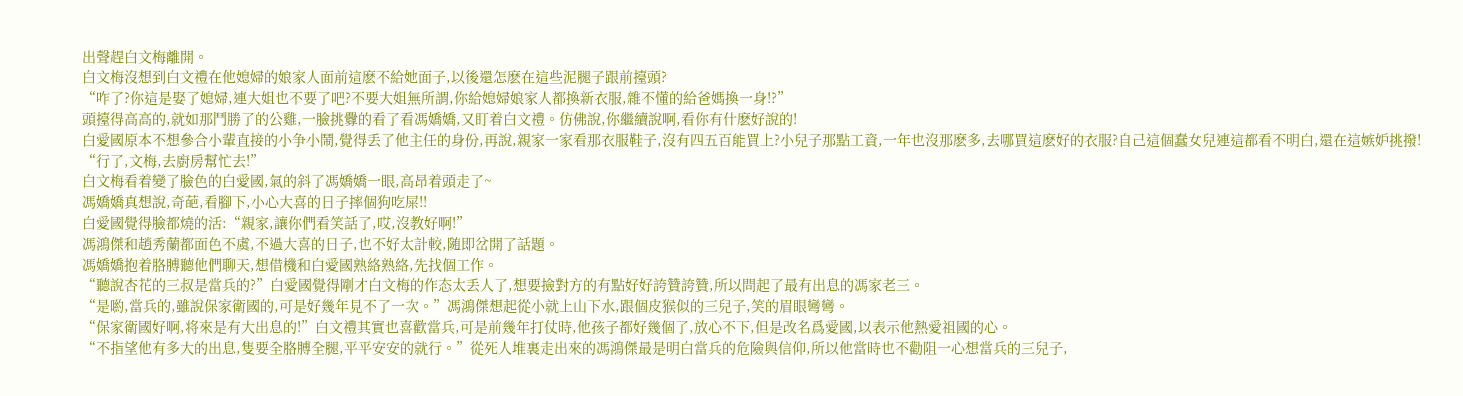出聲趕白文梅離開。
白文梅沒想到白文禮在他媳婦的娘家人面前這麽不給她面子,以後還怎麽在這些泥腿子跟前擡頭?
“咋了?你這是娶了媳婦,連大姐也不要了吧?不要大姐無所謂,你給媳婦娘家人都換新衣服,雜不懂的給爸媽換一身!?”
頭擡得高高的,就如那鬥勝了的公雞,一臉挑釁的看了看馮嬌嬌,又盯着白文禮。仿佛說,你繼續說啊,看你有什麽好說的!
白愛國原本不想參合小輩直接的小争小鬧,覺得丢了他主任的身份,再說,親家一家看那衣服鞋子,沒有四五百能買上?小兒子那點工資,一年也沒那麽多,去哪買這麽好的衣服?自己這個蠢女兒連這都看不明白,還在這嫉妒挑撥!
“行了,文梅,去廚房幫忙去!”
白文梅看着變了臉色的白愛國,氣的斜了馮嬌嬌一眼,高昂着頭走了~
馮嬌嬌真想說,奇葩,看腳下,小心大喜的日子摔個狗吃屎!!
白愛國覺得臉都燒的活:“親家,讓你們看笑話了,哎,沒教好啊!”
馮鴻傑和趙秀蘭都面色不虞,不過大喜的日子,也不好太計較,随即岔開了話題。
馮嬌嬌抱着胳膊聽他們聊天,想借機和白愛國熟絡熟絡,先找個工作。
“聽說杏花的三叔是當兵的?”白愛國覺得剛才白文梅的作态太丢人了,想要撿對方的有點好好誇贊誇贊,所以問起了最有出息的馮家老三。
“是喲,當兵的,雖說保家衛國的,可是好幾年見不了一次。”馮鴻傑想起從小就上山下水,跟個皮猴似的三兒子,笑的眉眼彎彎。
“保家衛國好啊,将來是有大出息的!”白文禮其實也喜歡當兵,可是前幾年打仗時,他孩子都好幾個了,放心不下,但是改名爲愛國,以表示他熱愛祖國的心。
“不指望他有多大的出息,隻要全胳膊全腿,平平安安的就行。”從死人堆裏走出來的馮鴻傑最是明白當兵的危險與信仰,所以他當時也不勸阻一心想當兵的三兒子,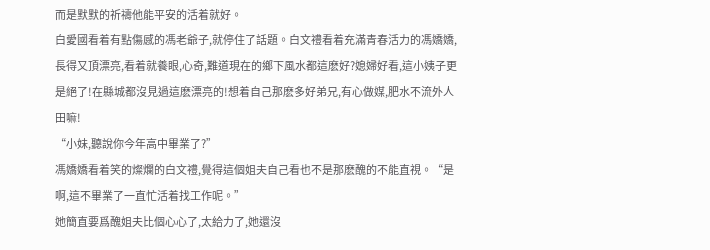而是默默的祈禱他能平安的活着就好。
白愛國看着有點傷感的馮老爺子,就停住了話題。白文禮看着充滿青春活力的馮嬌嬌,長得又頂漂亮,看着就養眼,心奇,難道現在的鄉下風水都這麽好?媳婦好看,這小姨子更是絕了!在縣城都沒見過這麽漂亮的!想着自己那麽多好弟兄,有心做媒,肥水不流外人田嘛!
“小妹,聽說你今年高中畢業了?”
馮嬌嬌看着笑的燦爛的白文禮,覺得這個姐夫自己看也不是那麽醜的不能直視。“是啊,這不畢業了一直忙活着找工作呢。”
她簡直要爲醜姐夫比個心心了,太給力了,她還沒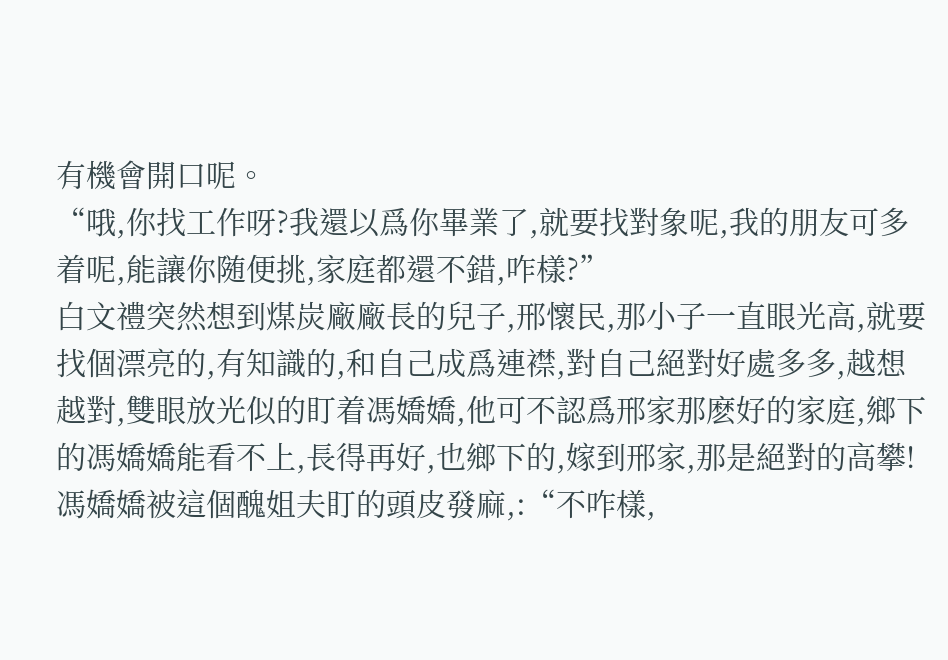有機會開口呢。
“哦,你找工作呀?我還以爲你畢業了,就要找對象呢,我的朋友可多着呢,能讓你随便挑,家庭都還不錯,咋樣?”
白文禮突然想到煤炭廠廠長的兒子,邢懷民,那小子一直眼光高,就要找個漂亮的,有知識的,和自己成爲連襟,對自己絕對好處多多,越想越對,雙眼放光似的盯着馮嬌嬌,他可不認爲邢家那麽好的家庭,鄉下的馮嬌嬌能看不上,長得再好,也鄉下的,嫁到邢家,那是絕對的高攀!
馮嬌嬌被這個醜姐夫盯的頭皮發麻,:“不咋樣,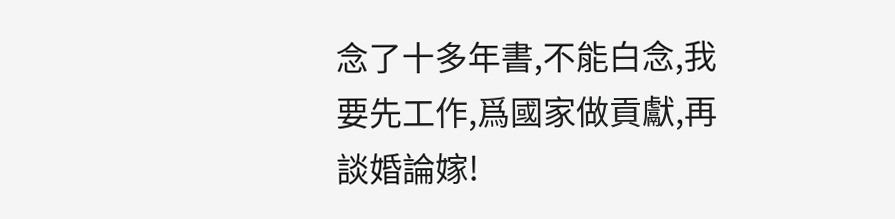念了十多年書,不能白念,我要先工作,爲國家做貢獻,再談婚論嫁!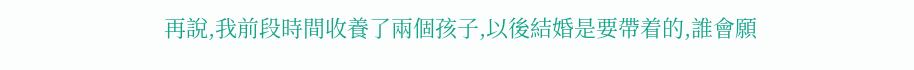再說,我前段時間收養了兩個孩子,以後結婚是要帶着的,誰會願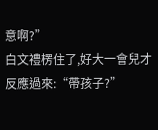意啊?”
白文禮楞住了,好大一會兒才反應過來:“帶孩子?”